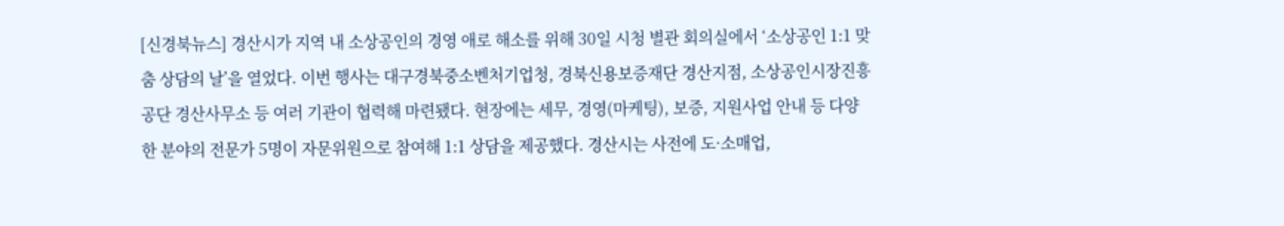[신경북뉴스] 경산시가 지역 내 소상공인의 경영 애로 해소를 위해 30일 시청 별관 회의실에서 ‘소상공인 1:1 맞춤 상담의 날’을 열었다. 이번 행사는 대구경북중소벤처기업청, 경북신용보증재단 경산지점, 소상공인시장진흥공단 경산사무소 등 여러 기관이 협력해 마련됐다. 현장에는 세무, 경영(마케팅), 보증, 지원사업 안내 등 다양한 분야의 전문가 5명이 자문위원으로 참여해 1:1 상담을 제공했다. 경산시는 사전에 도·소매업,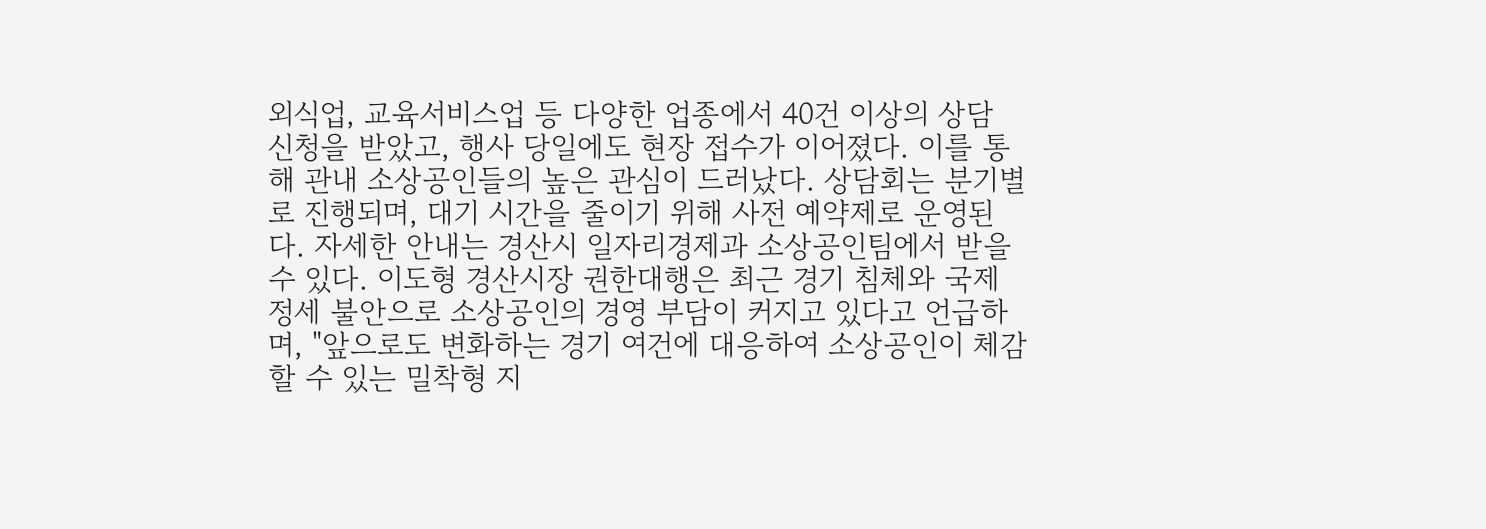외식업, 교육서비스업 등 다양한 업종에서 40건 이상의 상담 신청을 받았고, 행사 당일에도 현장 접수가 이어졌다. 이를 통해 관내 소상공인들의 높은 관심이 드러났다. 상담회는 분기별로 진행되며, 대기 시간을 줄이기 위해 사전 예약제로 운영된다. 자세한 안내는 경산시 일자리경제과 소상공인팀에서 받을 수 있다. 이도형 경산시장 권한대행은 최근 경기 침체와 국제 정세 불안으로 소상공인의 경영 부담이 커지고 있다고 언급하며, "앞으로도 변화하는 경기 여건에 대응하여 소상공인이 체감할 수 있는 밀착형 지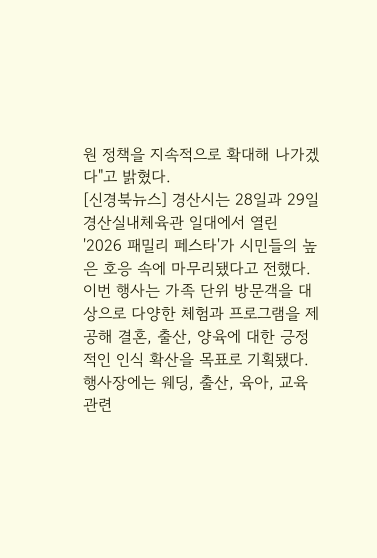원 정책을 지속적으로 확대해 나가겠다"고 밝혔다.
[신경북뉴스] 경산시는 28일과 29일 경산실내체육관 일대에서 열린 '2026 패밀리 페스타'가 시민들의 높은 호응 속에 마무리됐다고 전했다. 이번 행사는 가족 단위 방문객을 대상으로 다양한 체험과 프로그램을 제공해 결혼, 출산, 양육에 대한 긍정적인 인식 확산을 목표로 기획됐다. 행사장에는 웨딩, 출산, 육아, 교육 관련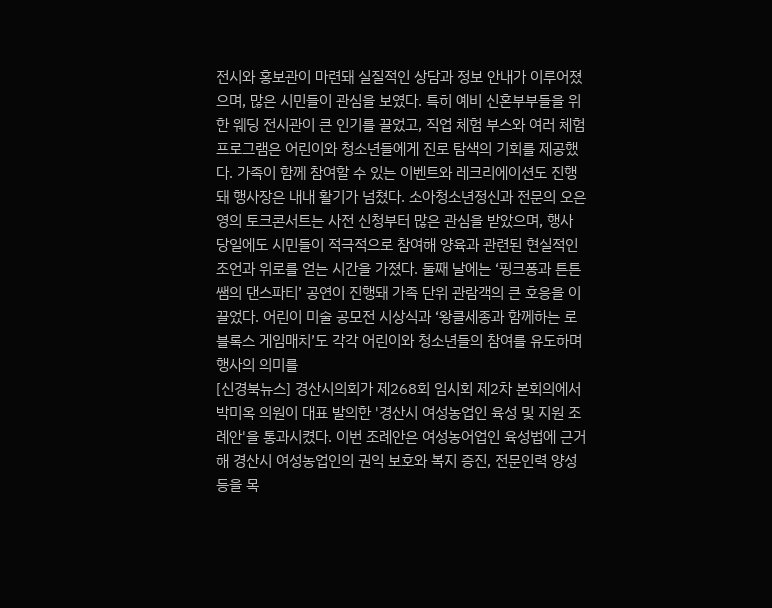전시와 홍보관이 마련돼 실질적인 상담과 정보 안내가 이루어졌으며, 많은 시민들이 관심을 보였다. 특히 예비 신혼부부들을 위한 웨딩 전시관이 큰 인기를 끌었고, 직업 체험 부스와 여러 체험 프로그램은 어린이와 청소년들에게 진로 탐색의 기회를 제공했다. 가족이 함께 참여할 수 있는 이벤트와 레크리에이션도 진행돼 행사장은 내내 활기가 넘쳤다. 소아청소년정신과 전문의 오은영의 토크콘서트는 사전 신청부터 많은 관심을 받았으며, 행사 당일에도 시민들이 적극적으로 참여해 양육과 관련된 현실적인 조언과 위로를 얻는 시간을 가졌다. 둘째 날에는 ‘핑크퐁과 튼튼쌤의 댄스파티’ 공연이 진행돼 가족 단위 관람객의 큰 호응을 이끌었다. 어린이 미술 공모전 시상식과 ‘왕클세종과 함께하는 로블록스 게임매치’도 각각 어린이와 청소년들의 참여를 유도하며 행사의 의미를
[신경북뉴스] 경산시의회가 제268회 임시회 제2차 본회의에서 박미옥 의원이 대표 발의한 '경산시 여성농업인 육성 및 지원 조례안'을 통과시켰다. 이번 조례안은 여성농어업인 육성법에 근거해 경산시 여성농업인의 권익 보호와 복지 증진, 전문인력 양성 등을 목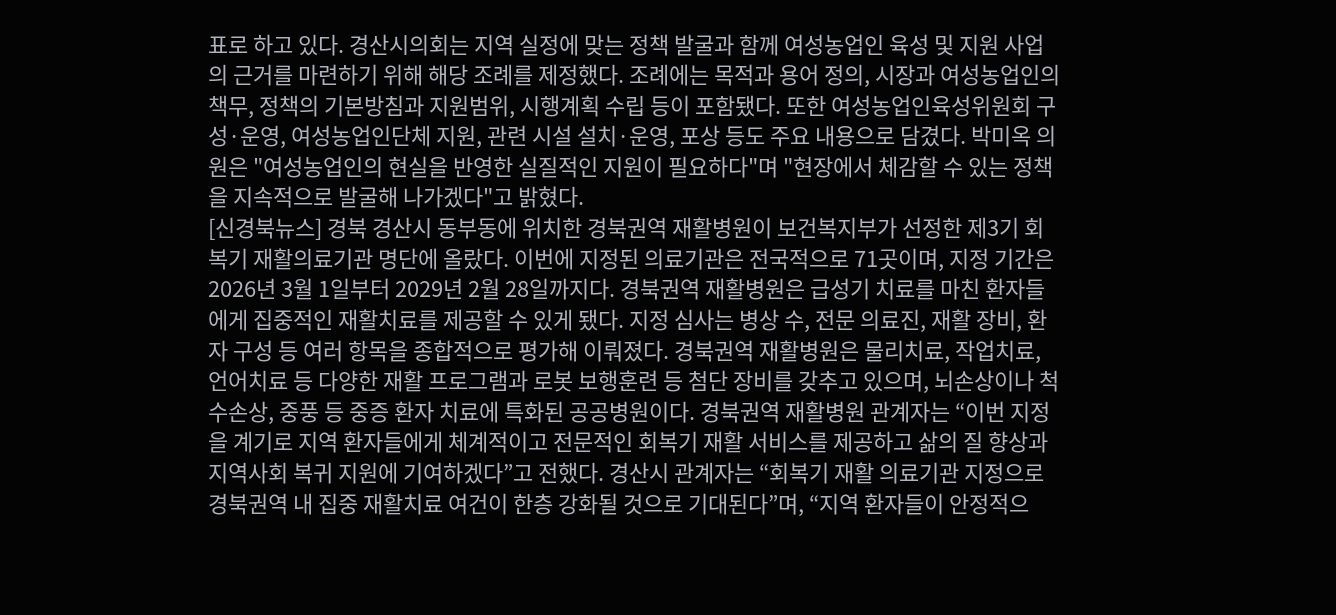표로 하고 있다. 경산시의회는 지역 실정에 맞는 정책 발굴과 함께 여성농업인 육성 및 지원 사업의 근거를 마련하기 위해 해당 조례를 제정했다. 조례에는 목적과 용어 정의, 시장과 여성농업인의 책무, 정책의 기본방침과 지원범위, 시행계획 수립 등이 포함됐다. 또한 여성농업인육성위원회 구성·운영, 여성농업인단체 지원, 관련 시설 설치·운영, 포상 등도 주요 내용으로 담겼다. 박미옥 의원은 "여성농업인의 현실을 반영한 실질적인 지원이 필요하다"며 "현장에서 체감할 수 있는 정책을 지속적으로 발굴해 나가겠다"고 밝혔다.
[신경북뉴스] 경북 경산시 동부동에 위치한 경북권역 재활병원이 보건복지부가 선정한 제3기 회복기 재활의료기관 명단에 올랐다. 이번에 지정된 의료기관은 전국적으로 71곳이며, 지정 기간은 2026년 3월 1일부터 2029년 2월 28일까지다. 경북권역 재활병원은 급성기 치료를 마친 환자들에게 집중적인 재활치료를 제공할 수 있게 됐다. 지정 심사는 병상 수, 전문 의료진, 재활 장비, 환자 구성 등 여러 항목을 종합적으로 평가해 이뤄졌다. 경북권역 재활병원은 물리치료, 작업치료, 언어치료 등 다양한 재활 프로그램과 로봇 보행훈련 등 첨단 장비를 갖추고 있으며, 뇌손상이나 척수손상, 중풍 등 중증 환자 치료에 특화된 공공병원이다. 경북권역 재활병원 관계자는 “이번 지정을 계기로 지역 환자들에게 체계적이고 전문적인 회복기 재활 서비스를 제공하고 삶의 질 향상과 지역사회 복귀 지원에 기여하겠다”고 전했다. 경산시 관계자는 “회복기 재활 의료기관 지정으로 경북권역 내 집중 재활치료 여건이 한층 강화될 것으로 기대된다”며, “지역 환자들이 안정적으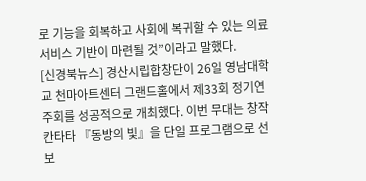로 기능을 회복하고 사회에 복귀할 수 있는 의료서비스 기반이 마련될 것”이라고 말했다.
[신경북뉴스] 경산시립합창단이 26일 영남대학교 천마아트센터 그랜드홀에서 제33회 정기연주회를 성공적으로 개최했다. 이번 무대는 창작 칸타타 『동방의 빛』을 단일 프로그램으로 선보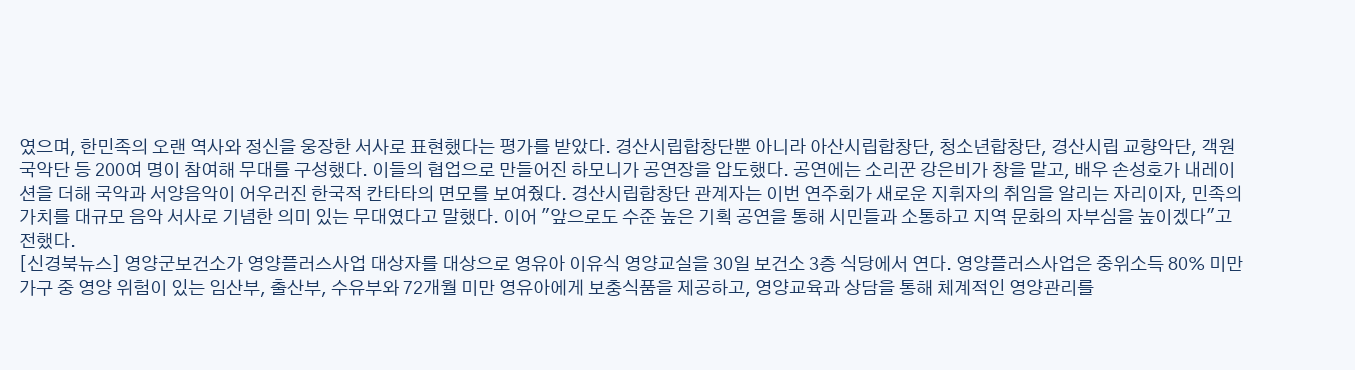였으며, 한민족의 오랜 역사와 정신을 웅장한 서사로 표현했다는 평가를 받았다. 경산시립합창단뿐 아니라 아산시립합창단, 청소년합창단, 경산시립 교향악단, 객원 국악단 등 200여 명이 참여해 무대를 구성했다. 이들의 협업으로 만들어진 하모니가 공연장을 압도했다. 공연에는 소리꾼 강은비가 창을 맡고, 배우 손성호가 내레이션을 더해 국악과 서양음악이 어우러진 한국적 칸타타의 면모를 보여줬다. 경산시립합창단 관계자는 이번 연주회가 새로운 지휘자의 취임을 알리는 자리이자, 민족의 가치를 대규모 음악 서사로 기념한 의미 있는 무대였다고 말했다. 이어 "앞으로도 수준 높은 기획 공연을 통해 시민들과 소통하고 지역 문화의 자부심을 높이겠다"고 전했다.
[신경북뉴스] 영양군보건소가 영양플러스사업 대상자를 대상으로 영유아 이유식 영양교실을 30일 보건소 3층 식당에서 연다. 영양플러스사업은 중위소득 80% 미만 가구 중 영양 위험이 있는 임산부, 출산부, 수유부와 72개월 미만 영유아에게 보충식품을 제공하고, 영양교육과 상담을 통해 체계적인 영양관리를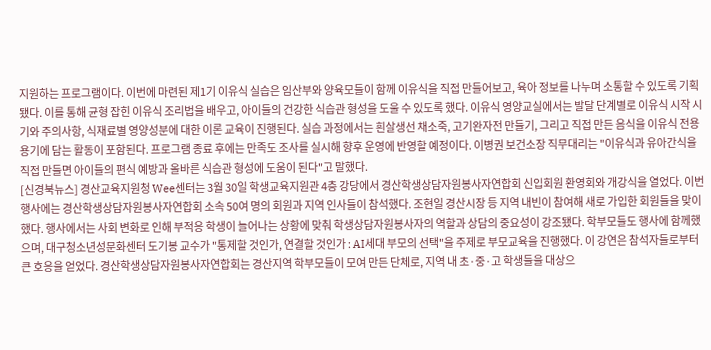지원하는 프로그램이다. 이번에 마련된 제1기 이유식 실습은 임산부와 양육모들이 함께 이유식을 직접 만들어보고, 육아 정보를 나누며 소통할 수 있도록 기획됐다. 이를 통해 균형 잡힌 이유식 조리법을 배우고, 아이들의 건강한 식습관 형성을 도울 수 있도록 했다. 이유식 영양교실에서는 발달 단계별로 이유식 시작 시기와 주의사항, 식재료별 영양성분에 대한 이론 교육이 진행된다. 실습 과정에서는 흰살생선 채소죽, 고기완자전 만들기, 그리고 직접 만든 음식을 이유식 전용 용기에 담는 활동이 포함된다. 프로그램 종료 후에는 만족도 조사를 실시해 향후 운영에 반영할 예정이다. 이병권 보건소장 직무대리는 "이유식과 유아간식을 직접 만들면 아이들의 편식 예방과 올바른 식습관 형성에 도움이 된다"고 말했다.
[신경북뉴스] 경산교육지원청 Wee센터는 3월 30일 학생교육지원관 4층 강당에서 경산학생상담자원봉사자연합회 신입회원 환영회와 개강식을 열었다. 이번 행사에는 경산학생상담자원봉사자연합회 소속 50여 명의 회원과 지역 인사들이 참석했다. 조현일 경산시장 등 지역 내빈이 참여해 새로 가입한 회원들을 맞이했다. 행사에서는 사회 변화로 인해 부적응 학생이 늘어나는 상황에 맞춰 학생상담자원봉사자의 역할과 상담의 중요성이 강조됐다. 학부모들도 행사에 함께했으며, 대구청소년성문화센터 도기봉 교수가 "통제할 것인가, 연결할 것인가 : AI세대 부모의 선택"을 주제로 부모교육을 진행했다. 이 강연은 참석자들로부터 큰 호응을 얻었다. 경산학생상담자원봉사자연합회는 경산지역 학부모들이 모여 만든 단체로, 지역 내 초·중·고 학생들을 대상으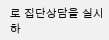로 집단상담을 실시하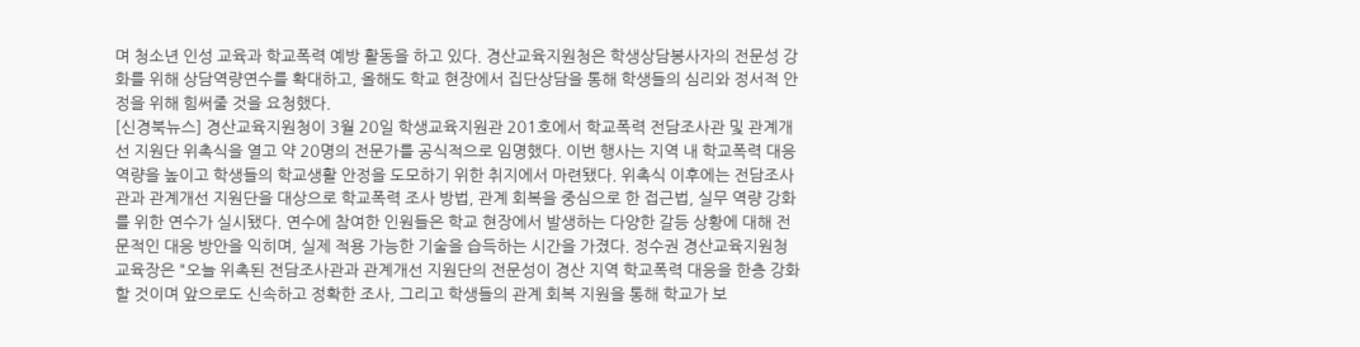며 청소년 인성 교육과 학교폭력 예방 활동을 하고 있다. 경산교육지원청은 학생상담봉사자의 전문성 강화를 위해 상담역량연수를 확대하고, 올해도 학교 현장에서 집단상담을 통해 학생들의 심리와 정서적 안정을 위해 힘써줄 것을 요청했다.
[신경북뉴스] 경산교육지원청이 3월 20일 학생교육지원관 201호에서 학교폭력 전담조사관 및 관계개선 지원단 위촉식을 열고 약 20명의 전문가를 공식적으로 임명했다. 이번 행사는 지역 내 학교폭력 대응 역량을 높이고 학생들의 학교생활 안정을 도모하기 위한 취지에서 마련됐다. 위촉식 이후에는 전담조사관과 관계개선 지원단을 대상으로 학교폭력 조사 방법, 관계 회복을 중심으로 한 접근법, 실무 역량 강화를 위한 연수가 실시됐다. 연수에 참여한 인원들은 학교 현장에서 발생하는 다양한 갈등 상황에 대해 전문적인 대응 방안을 익히며, 실제 적용 가능한 기술을 습득하는 시간을 가졌다. 정수권 경산교육지원청 교육장은 "오늘 위촉된 전담조사관과 관계개선 지원단의 전문성이 경산 지역 학교폭력 대응을 한층 강화할 것이며 앞으로도 신속하고 정확한 조사, 그리고 학생들의 관계 회복 지원을 통해 학교가 보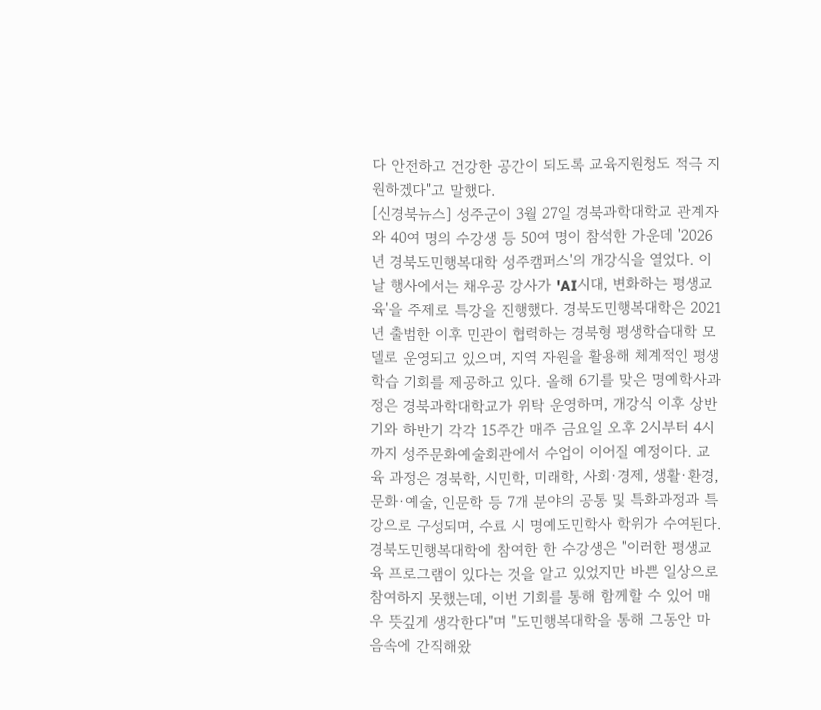다 안전하고 건강한 공간이 되도록 교육지원청도 적극 지원하겠다"고 말했다.
[신경북뉴스] 성주군이 3월 27일 경북과학대학교 관계자와 40여 명의 수강생 등 50여 명이 참석한 가운데 '2026년 경북도민행복대학 성주캠퍼스'의 개강식을 열었다. 이날 행사에서는 채우공 강사가 'AI시대, 변화하는 평생교육'을 주제로 특강을 진행했다. 경북도민행복대학은 2021년 출범한 이후 민관이 협력하는 경북형 평생학습대학 모델로 운영되고 있으며, 지역 자원을 활용해 체계적인 평생학습 기회를 제공하고 있다. 올해 6기를 맞은 명예학사과정은 경북과학대학교가 위탁 운영하며, 개강식 이후 상반기와 하반기 각각 15주간 매주 금요일 오후 2시부터 4시까지 성주문화예술회관에서 수업이 이어질 예정이다. 교육 과정은 경북학, 시민학, 미래학, 사회·경제, 생활·환경, 문화·예술, 인문학 등 7개 분야의 공통 및 특화과정과 특강으로 구성되며, 수료 시 명예도민학사 학위가 수여된다. 경북도민행복대학에 참여한 한 수강생은 "이러한 평생교육 프로그램이 있다는 것을 알고 있었지만 바쁜 일상으로 참여하지 못했는데, 이번 기회를 통해 함께할 수 있어 매우 뜻깊게 생각한다"며 "도민행복대학을 통해 그동안 마음속에 간직해왔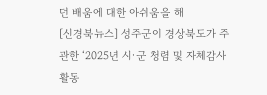던 배움에 대한 아쉬움을 해
[신경북뉴스] 성주군이 경상북도가 주관한 ‘2025년 시·군 청렴 및 자체감사 활동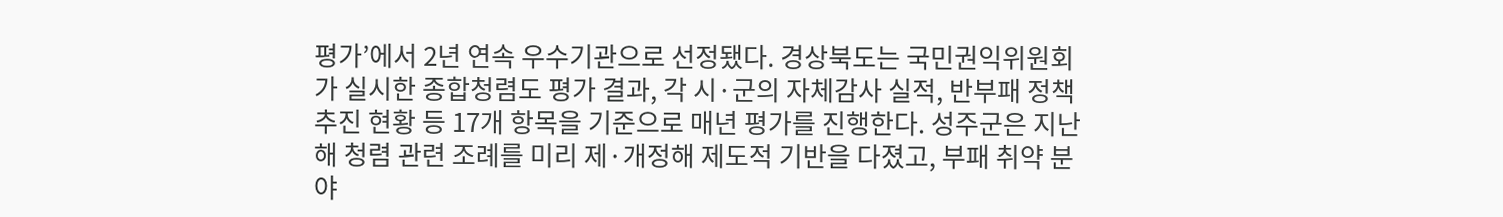평가’에서 2년 연속 우수기관으로 선정됐다. 경상북도는 국민권익위원회가 실시한 종합청렴도 평가 결과, 각 시·군의 자체감사 실적, 반부패 정책 추진 현황 등 17개 항목을 기준으로 매년 평가를 진행한다. 성주군은 지난해 청렴 관련 조례를 미리 제·개정해 제도적 기반을 다졌고, 부패 취약 분야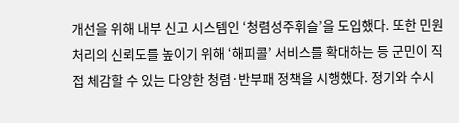개선을 위해 내부 신고 시스템인 ‘청렴성주휘슬’을 도입했다. 또한 민원 처리의 신뢰도를 높이기 위해 ‘해피콜’ 서비스를 확대하는 등 군민이 직접 체감할 수 있는 다양한 청렴·반부패 정책을 시행했다. 정기와 수시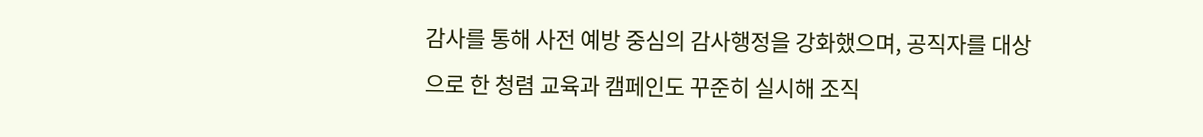감사를 통해 사전 예방 중심의 감사행정을 강화했으며, 공직자를 대상으로 한 청렴 교육과 캠페인도 꾸준히 실시해 조직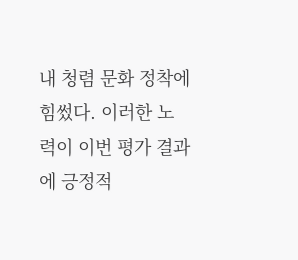내 청렴 문화 정착에 힘썼다. 이러한 노력이 이번 평가 결과에 긍정적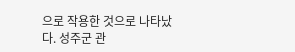으로 작용한 것으로 나타났다. 성주군 관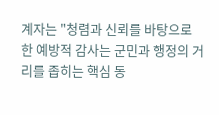계자는 "청렴과 신뢰를 바탕으로 한 예방적 감사는 군민과 행정의 거리를 좁히는 핵심 동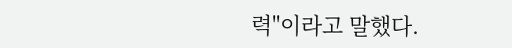력"이라고 말했다.